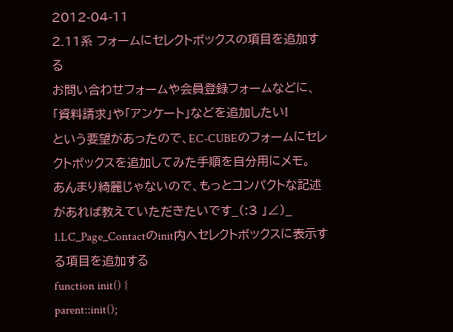2012-04-11
2.11系 フォームにセレクトボックスの項目を追加する
お問い合わせフォームや会員登録フォームなどに、「資料請求」や「アンケート」などを追加したい!
という要望があったので、EC-CUBEのフォームにセレクトボックスを追加してみた手順を自分用にメモ。
あんまり綺麗じゃないので、もっとコンパクトな記述があれば教えていただきたいです_(:3 」∠)_
1.LC_Page_Contactのinit内へセレクトボックスに表示する項目を追加する
function init() {
parent::init();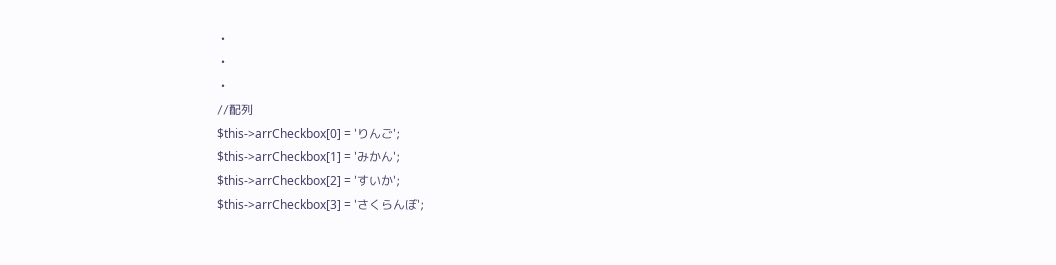・
・
・
//配列
$this->arrCheckbox[0] = 'りんご';
$this->arrCheckbox[1] = 'みかん';
$this->arrCheckbox[2] = 'すいか';
$this->arrCheckbox[3] = 'さくらんぼ';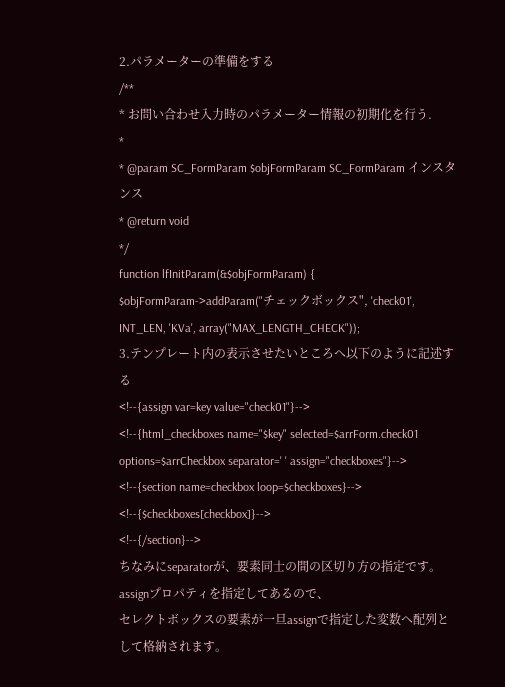2.パラメーターの準備をする
/**
* お問い合わせ入力時のパラメーター情報の初期化を行う.
*
* @param SC_FormParam $objFormParam SC_FormParam インスタンス
* @return void
*/
function lfInitParam(&$objFormParam) {
$objFormParam->addParam("チェックボックス", 'check01', INT_LEN, 'KVa', array("MAX_LENGTH_CHECK"));
3.テンプレート内の表示させたいところへ以下のように記述する
<!--{assign var=key value="check01"}-->
<!--{html_checkboxes name="$key" selected=$arrForm.check01 options=$arrCheckbox separator=' ' assign="checkboxes"}-->
<!--{section name=checkbox loop=$checkboxes}-->
<!--{$checkboxes[checkbox]}-->
<!--{/section}-->
ちなみにseparatorが、要素同士の間の区切り方の指定です。
assignプロパティを指定してあるので、
セレクトボックスの要素が一旦assignで指定した変数へ配列として格納されます。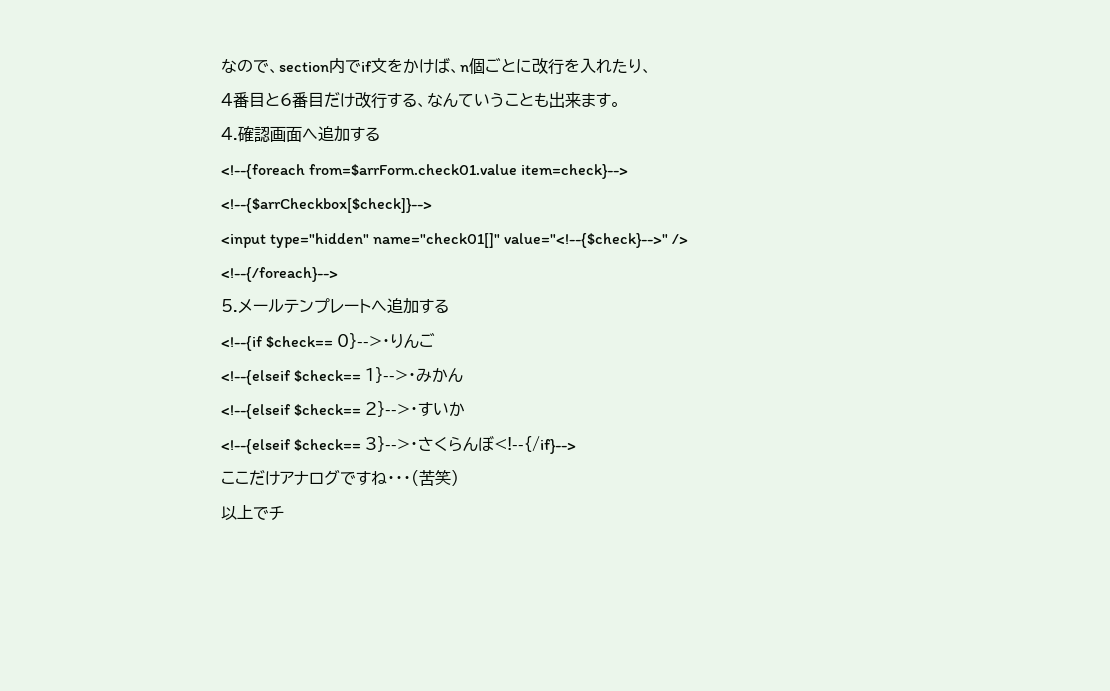なので、section内でif文をかけば、n個ごとに改行を入れたり、
4番目と6番目だけ改行する、なんていうことも出来ます。
4.確認画面へ追加する
<!--{foreach from=$arrForm.check01.value item=check}-->
<!--{$arrCheckbox[$check]}-->
<input type="hidden" name="check01[]" value="<!--{$check}-->" />
<!--{/foreach}-->
5.メールテンプレートへ追加する
<!--{if $check== 0}-->・りんご
<!--{elseif $check== 1}-->・みかん
<!--{elseif $check== 2}-->・すいか
<!--{elseif $check== 3}-->・さくらんぼ<!--{/if}-->
ここだけアナログですね・・・(苦笑)
以上でチ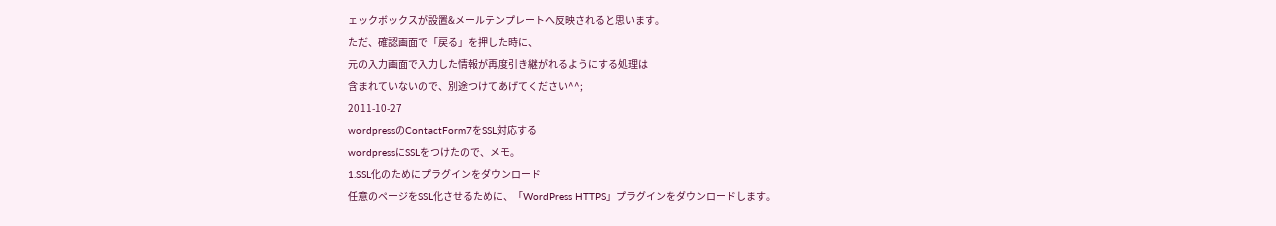ェックボックスが設置&メールテンプレートへ反映されると思います。
ただ、確認画面で「戻る」を押した時に、
元の入力画面で入力した情報が再度引き継がれるようにする処理は
含まれていないので、別途つけてあげてください^^;
2011-10-27
wordpressのContactForm7をSSL対応する
wordpressにSSLをつけたので、メモ。
1.SSL化のためにプラグインをダウンロード
任意のページをSSL化させるために、「WordPress HTTPS」プラグインをダウンロードします。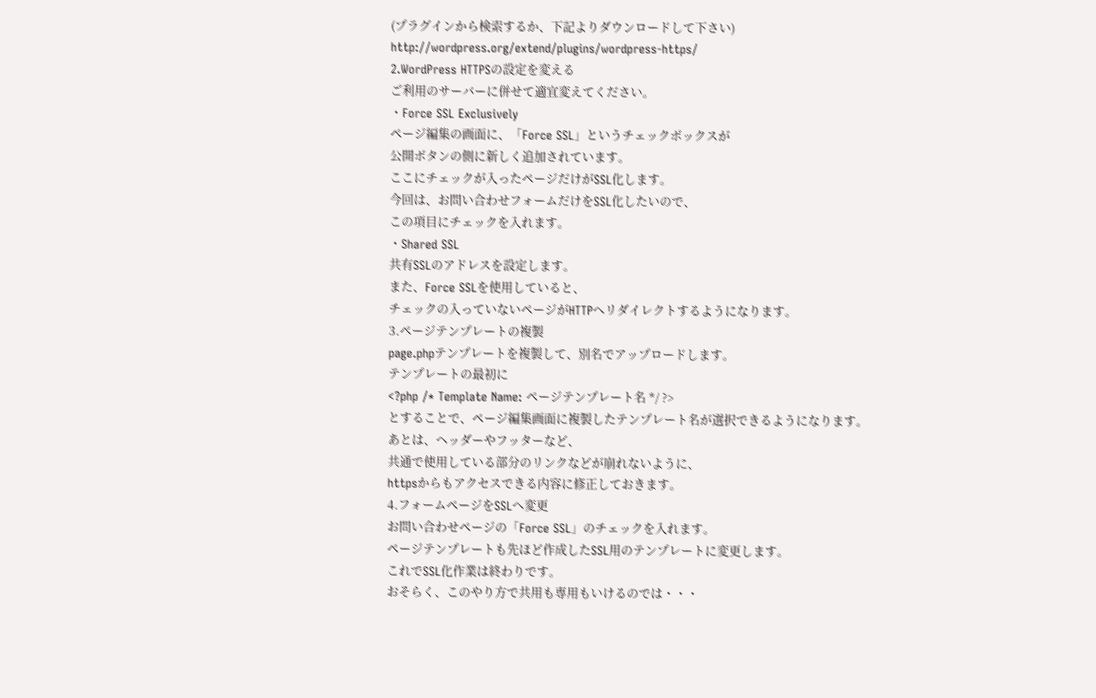(プラグインから検索するか、下記よりダウンロードして下さい)
http://wordpress.org/extend/plugins/wordpress-https/
2.WordPress HTTPSの設定を変える
ご利用のサーバーに併せて適宜変えてください。
・Force SSL Exclusively
ページ編集の画面に、「Force SSL」というチェックボックスが
公開ボタンの側に新しく追加されています。
ここにチェックが入ったページだけがSSL化します。
今回は、お問い合わせフォームだけをSSL化したいので、
この項目にチェックを入れます。
・Shared SSL
共有SSLのアドレスを設定します。
また、Force SSLを使用していると、
チェックの入っていないページがHTTPへリダイレクトするようになります。
3.ページテンプレートの複製
page.phpテンプレートを複製して、別名でアップロードします。
テンプレートの最初に
<?php /* Template Name: ページテンプレート名 */ ?>
とすることで、ページ編集画面に複製したテンプレート名が選択できるようになります。
あとは、ヘッダーやフッターなど、
共通で使用している部分のリンクなどが崩れないように、
httpsからもアクセスできる内容に修正しておきます。
4.フォームページをSSLへ変更
お問い合わせページの「Force SSL」のチェックを入れます。
ページテンプレートも先ほど作成したSSL用のテンプレートに変更します。
これでSSL化作業は終わりです。
おそらく、このやり方で共用も専用もいけるのでは・・・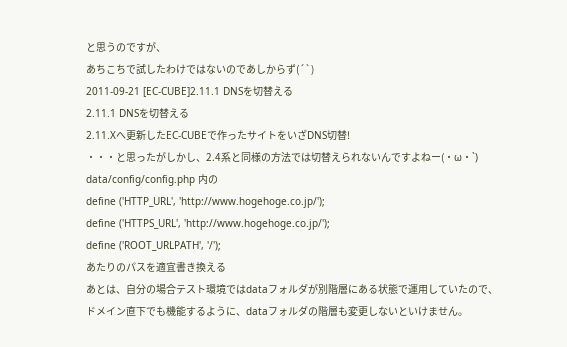と思うのですが、
あちこちで試したわけではないのであしからず(´`)
2011-09-21 [EC-CUBE]2.11.1 DNSを切替える
2.11.1 DNSを切替える
2.11.Xへ更新したEC-CUBEで作ったサイトをいざDNS切替!
・・・と思ったがしかし、2.4系と同様の方法では切替えられないんですよねー(・ω・`)
data/config/config.php 内の
define ('HTTP_URL', 'http://www.hogehoge.co.jp/');
define ('HTTPS_URL', 'http://www.hogehoge.co.jp/');
define ('ROOT_URLPATH', '/');
あたりのパスを適宜書き換える
あとは、自分の場合テスト環境ではdataフォルダが別階層にある状態で運用していたので、
ドメイン直下でも機能するように、dataフォルダの階層も変更しないといけません。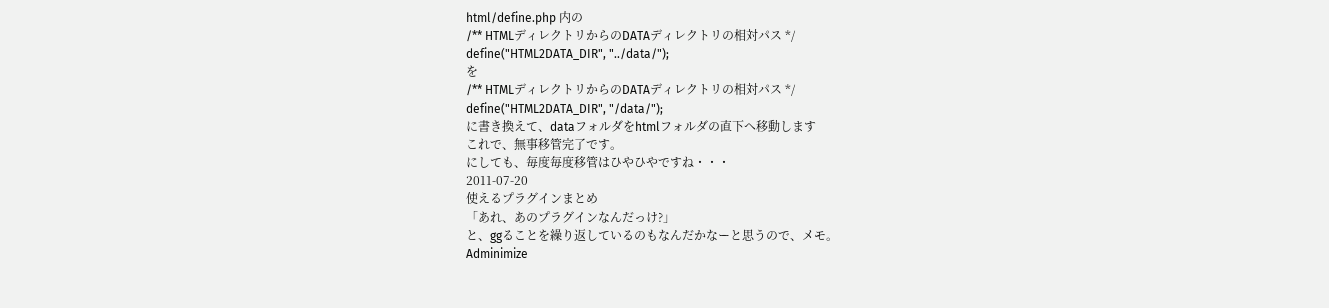html/define.php 内の
/** HTMLディレクトリからのDATAディレクトリの相対パス */
define("HTML2DATA_DIR", "../data/");
を
/** HTMLディレクトリからのDATAディレクトリの相対パス */
define("HTML2DATA_DIR", "/data/");
に書き換えて、dataフォルダをhtmlフォルダの直下へ移動します
これで、無事移管完了です。
にしても、毎度毎度移管はひやひやですね・・・
2011-07-20
使えるプラグインまとめ
「あれ、あのプラグインなんだっけ?」
と、ggることを繰り返しているのもなんだかなーと思うので、メモ。
Adminimize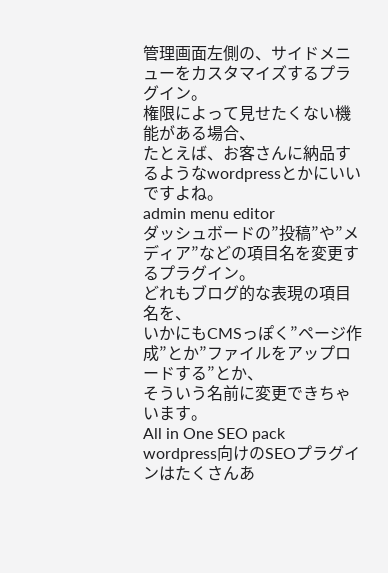管理画面左側の、サイドメニューをカスタマイズするプラグイン。
権限によって見せたくない機能がある場合、
たとえば、お客さんに納品するようなwordpressとかにいいですよね。
admin menu editor
ダッシュボードの”投稿”や”メディア”などの項目名を変更するプラグイン。
どれもブログ的な表現の項目名を、
いかにもCMSっぽく”ページ作成”とか”ファイルをアップロードする”とか、
そういう名前に変更できちゃいます。
All in One SEO pack
wordpress向けのSEOプラグインはたくさんあ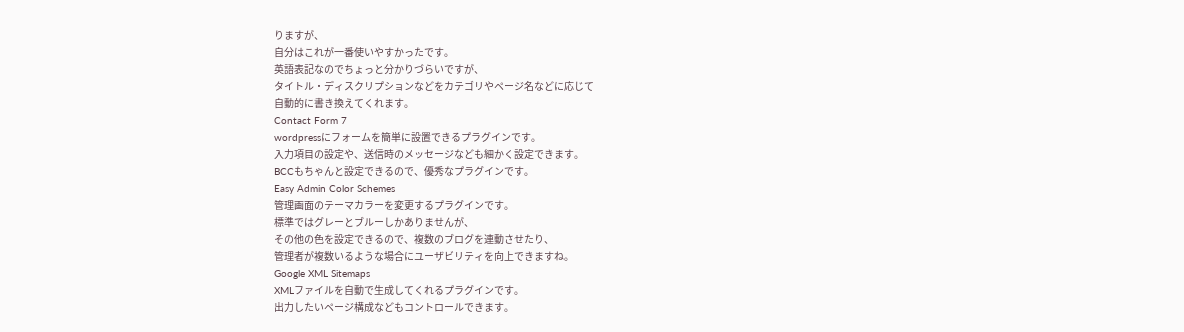りますが、
自分はこれが一番使いやすかったです。
英語表記なのでちょっと分かりづらいですが、
タイトル・ディスクリプションなどをカテゴリやページ名などに応じて
自動的に書き換えてくれます。
Contact Form 7
wordpressにフォームを簡単に設置できるプラグインです。
入力項目の設定や、送信時のメッセージなども細かく設定できます。
BCCもちゃんと設定できるので、優秀なプラグインです。
Easy Admin Color Schemes
管理画面のテーマカラーを変更するプラグインです。
標準ではグレーとブルーしかありませんが、
その他の色を設定できるので、複数のブログを連動させたり、
管理者が複数いるような場合にユーザビリティを向上できますね。
Google XML Sitemaps
XMLファイルを自動で生成してくれるプラグインです。
出力したいページ構成などもコントロールできます。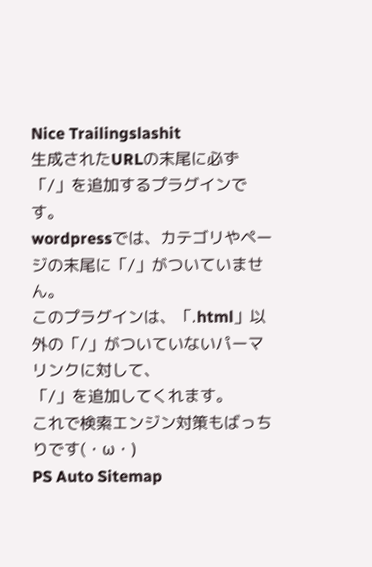Nice Trailingslashit
生成されたURLの末尾に必ず「/」を追加するプラグインです。
wordpressでは、カテゴリやページの末尾に「/」がついていません。
このプラグインは、「.html」以外の「/」がついていないパーマリンクに対して、
「/」を追加してくれます。
これで検索エンジン対策もばっちりです(・ω・)
PS Auto Sitemap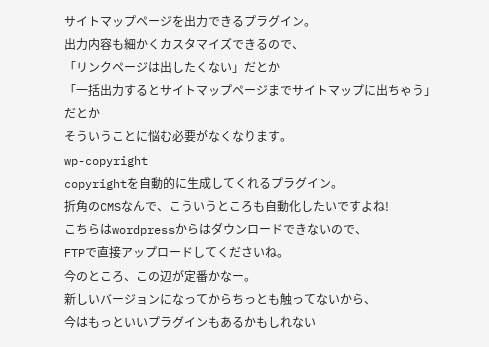サイトマップページを出力できるプラグイン。
出力内容も細かくカスタマイズできるので、
「リンクページは出したくない」だとか
「一括出力するとサイトマップページまでサイトマップに出ちゃう」だとか
そういうことに悩む必要がなくなります。
wp-copyright
copyrightを自動的に生成してくれるプラグイン。
折角のCMSなんで、こういうところも自動化したいですよね!
こちらはwordpressからはダウンロードできないので、
FTPで直接アップロードしてくださいね。
今のところ、この辺が定番かなー。
新しいバージョンになってからちっとも触ってないから、
今はもっといいプラグインもあるかもしれない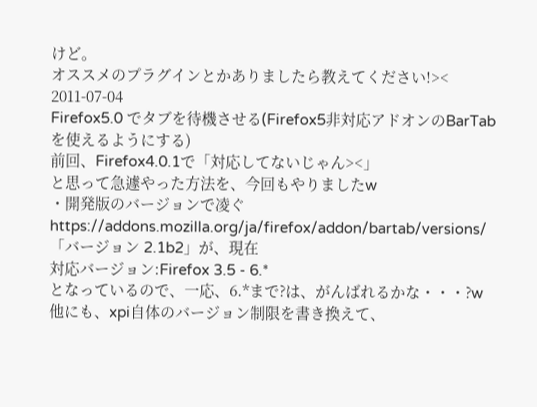けど。
オススメのプラグインとかありましたら教えてください!><
2011-07-04
Firefox5.0 でタブを待機させる(Firefox5非対応アドオンのBarTabを使えるようにする)
前回、Firefox4.0.1で「対応してないじゃん><」
と思って急遽やった方法を、今回もやりましたw
・開発版のバージョンで凌ぐ
https://addons.mozilla.org/ja/firefox/addon/bartab/versions/
「バージョン 2.1b2」が、現在
対応バージョン:Firefox 3.5 - 6.*
となっているので、一応、6.*まで?は、がんばれるかな・・・?w
他にも、xpi自体のバージョン制限を書き換えて、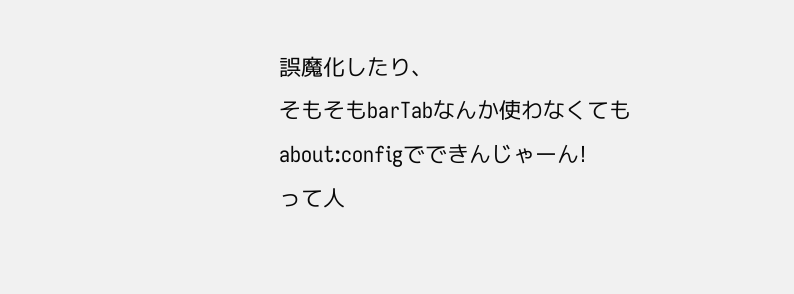誤魔化したり、
そもそもbarTabなんか使わなくてもabout:configでできんじゃーん!
って人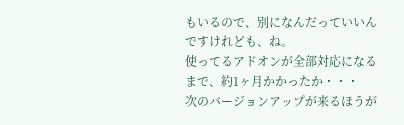もいるので、別になんだっていいんですけれども、ね。
使ってるアドオンが全部対応になるまで、約1ヶ月かかったか・・・
次のバージョンアップが来るほうが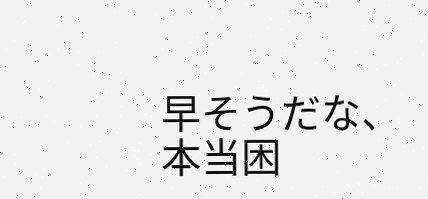早そうだな、本当困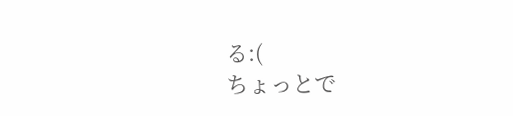る:(
ちょっとで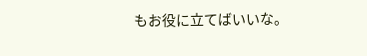もお役に立てばいいな。